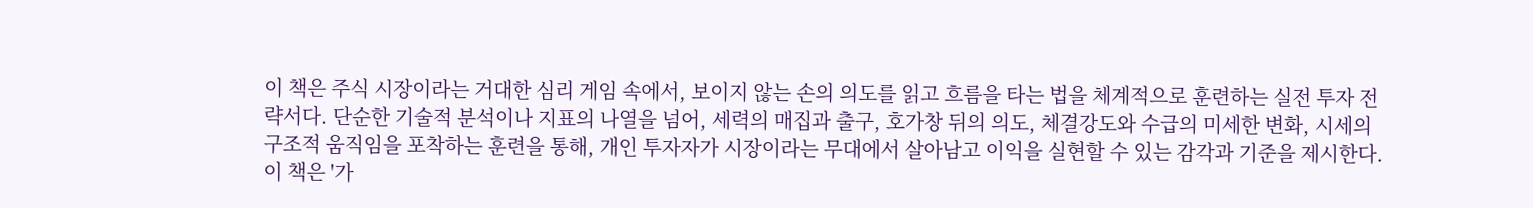이 책은 주식 시장이라는 거대한 심리 게임 속에서, 보이지 않는 손의 의도를 읽고 흐름을 타는 법을 체계적으로 훈련하는 실전 투자 전략서다. 단순한 기술적 분석이나 지표의 나열을 넘어, 세력의 매집과 출구, 호가창 뒤의 의도, 체결강도와 수급의 미세한 변화, 시세의 구조적 움직임을 포착하는 훈련을 통해, 개인 투자자가 시장이라는 무대에서 살아남고 이익을 실현할 수 있는 감각과 기준을 제시한다.
이 책은 '가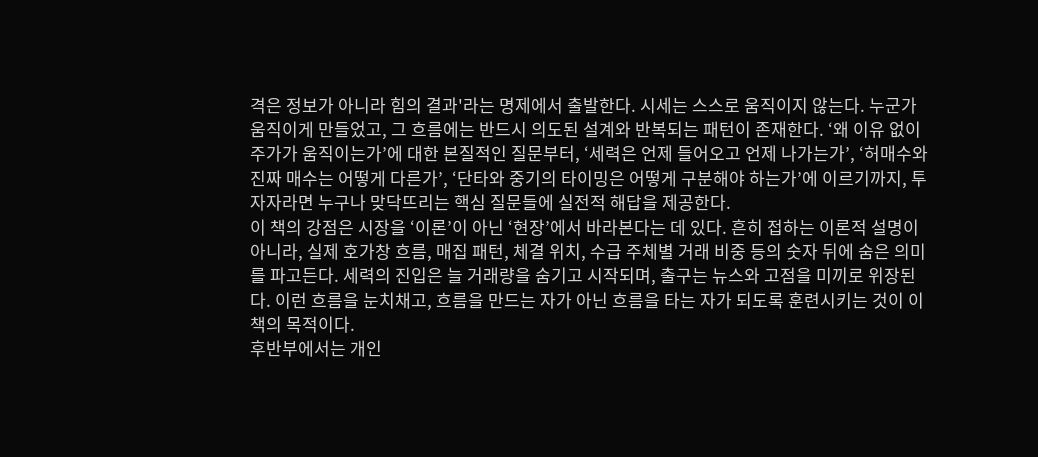격은 정보가 아니라 힘의 결과'라는 명제에서 출발한다. 시세는 스스로 움직이지 않는다. 누군가 움직이게 만들었고, 그 흐름에는 반드시 의도된 설계와 반복되는 패턴이 존재한다. ‘왜 이유 없이 주가가 움직이는가’에 대한 본질적인 질문부터, ‘세력은 언제 들어오고 언제 나가는가’, ‘허매수와 진짜 매수는 어떻게 다른가’, ‘단타와 중기의 타이밍은 어떻게 구분해야 하는가’에 이르기까지, 투자자라면 누구나 맞닥뜨리는 핵심 질문들에 실전적 해답을 제공한다.
이 책의 강점은 시장을 ‘이론’이 아닌 ‘현장’에서 바라본다는 데 있다. 흔히 접하는 이론적 설명이 아니라, 실제 호가창 흐름, 매집 패턴, 체결 위치, 수급 주체별 거래 비중 등의 숫자 뒤에 숨은 의미를 파고든다. 세력의 진입은 늘 거래량을 숨기고 시작되며, 출구는 뉴스와 고점을 미끼로 위장된다. 이런 흐름을 눈치채고, 흐름을 만드는 자가 아닌 흐름을 타는 자가 되도록 훈련시키는 것이 이 책의 목적이다.
후반부에서는 개인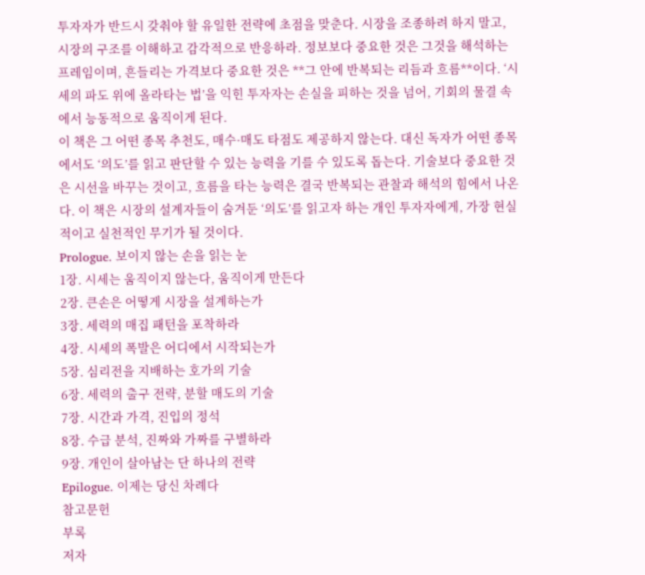투자자가 반드시 갖춰야 할 유일한 전략에 초점을 맞춘다. 시장을 조종하려 하지 말고, 시장의 구조를 이해하고 감각적으로 반응하라. 정보보다 중요한 것은 그것을 해석하는 프레임이며, 흔들리는 가격보다 중요한 것은 **그 안에 반복되는 리듬과 흐름**이다. ‘시세의 파도 위에 올라타는 법’을 익힌 투자자는 손실을 피하는 것을 넘어, 기회의 물결 속에서 능동적으로 움직이게 된다.
이 책은 그 어떤 종목 추천도, 매수·매도 타점도 제공하지 않는다. 대신 독자가 어떤 종목에서도 ‘의도’를 읽고 판단할 수 있는 능력을 기를 수 있도록 돕는다. 기술보다 중요한 것은 시선을 바꾸는 것이고, 흐름을 타는 능력은 결국 반복되는 관찰과 해석의 힘에서 나온다. 이 책은 시장의 설계자들이 숨겨둔 ‘의도’를 읽고자 하는 개인 투자자에게, 가장 현실적이고 실천적인 무기가 될 것이다.
Prologue. 보이지 않는 손을 읽는 눈
1장. 시세는 움직이지 않는다, 움직이게 만든다
2장. 큰손은 어떻게 시장을 설계하는가
3장. 세력의 매집 패턴을 포착하라
4장. 시세의 폭발은 어디에서 시작되는가
5장. 심리전을 지배하는 호가의 기술
6장. 세력의 출구 전략, 분할 매도의 기술
7장. 시간과 가격, 진입의 정석
8장. 수급 분석, 진짜와 가짜를 구별하라
9장. 개인이 살아남는 단 하나의 전략
Epilogue. 이제는 당신 차례다
참고문헌
부록
저자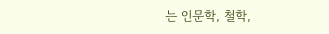는 인문학, 철학,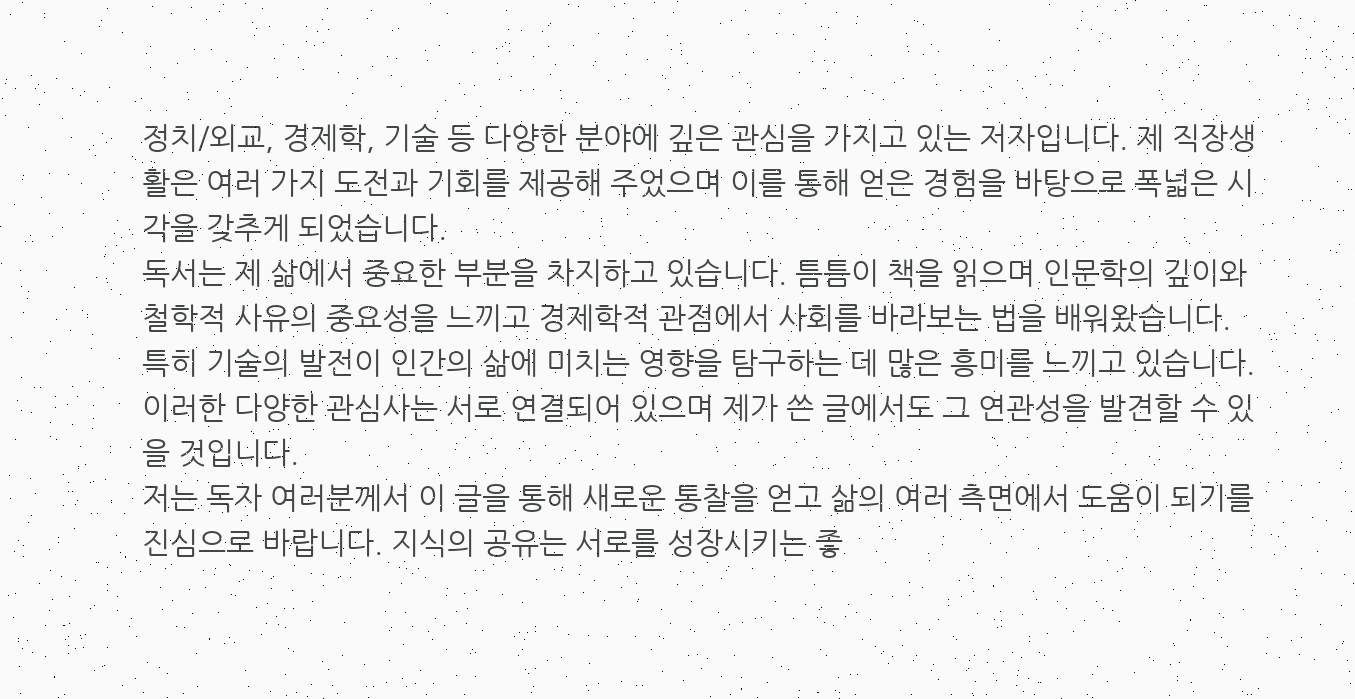정치/외교, 경제학, 기술 등 다양한 분야에 깊은 관심을 가지고 있는 저자입니다. 제 직장생활은 여러 가지 도전과 기회를 제공해 주었으며 이를 통해 얻은 경험을 바탕으로 폭넓은 시각을 갖추게 되었습니다.
독서는 제 삶에서 중요한 부분을 차지하고 있습니다. 틈틈이 책을 읽으며 인문학의 깊이와 철학적 사유의 중요성을 느끼고 경제학적 관점에서 사회를 바라보는 법을 배워왔습니다. 특히 기술의 발전이 인간의 삶에 미치는 영향을 탐구하는 데 많은 흥미를 느끼고 있습니다. 이러한 다양한 관심사는 서로 연결되어 있으며 제가 쓴 글에서도 그 연관성을 발견할 수 있을 것입니다.
저는 독자 여러분께서 이 글을 통해 새로운 통찰을 얻고 삶의 여러 측면에서 도움이 되기를 진심으로 바랍니다. 지식의 공유는 서로를 성장시키는 좋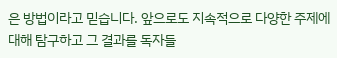은 방법이라고 믿습니다. 앞으로도 지속적으로 다양한 주제에 대해 탐구하고 그 결과를 독자들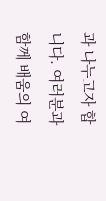과 나누고자 합니다. 여러분과 함께 배움의 여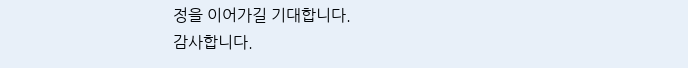정을 이어가길 기대합니다.
감사합니다.